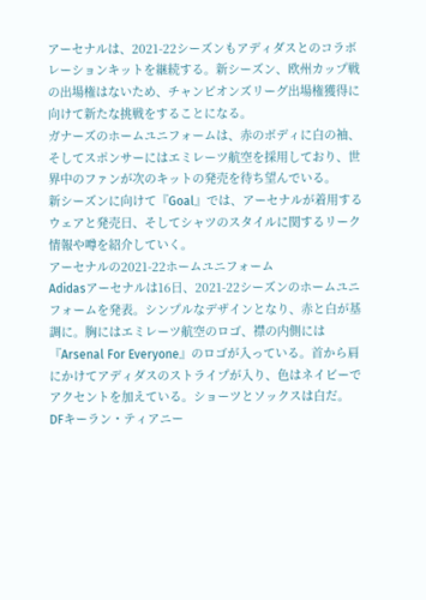アーセナルは、2021-22シーズンもアディダスとのコラボレーションキットを継続する。新シーズン、欧州カップ戦の出場権はないため、チャンピオンズリーグ出場権獲得に向けて新たな挑戦をすることになる。
ガナーズのホームユニフォームは、赤のボディに白の袖、そしてスポンサーにはエミレーツ航空を採用しており、世界中のファンが次のキットの発売を待ち望んでいる。
新シーズンに向けて『Goal』では、アーセナルが着用するウェアと発売日、そしてシャツのスタイルに関するリーク情報や噂を紹介していく。
アーセナルの2021-22ホームユニフォーム
Adidasアーセナルは16日、2021-22シーズンのホームユニフォームを発表。シンプルなデザインとなり、赤と白が基調に。胸にはエミレーツ航空のロゴ、襟の内側には『Arsenal For Everyone』のロゴが入っている。首から肩にかけてアディダスのストライプが入り、色はネイビーでアクセントを加えている。ショーツとソックスは白だ。
DFキーラン・ティアニー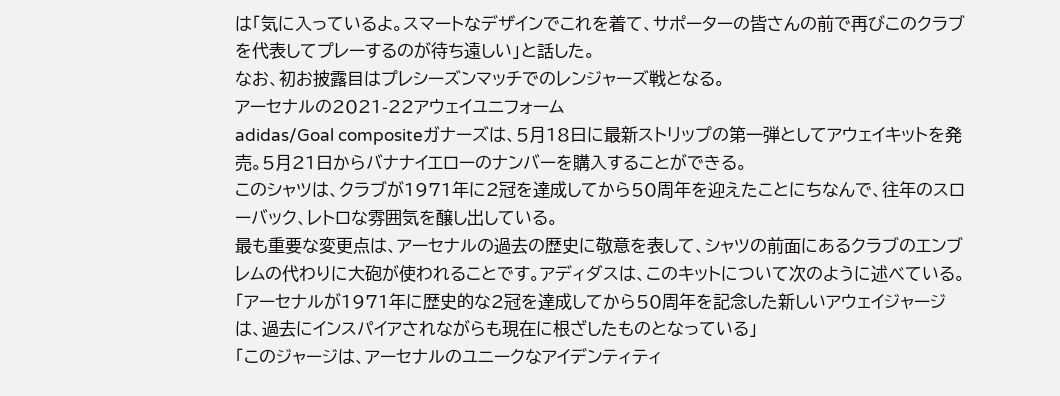は「気に入っているよ。スマートなデザインでこれを着て、サポーターの皆さんの前で再びこのクラブを代表してプレーするのが待ち遠しい」と話した。
なお、初お披露目はプレシーズンマッチでのレンジャーズ戦となる。
アーセナルの2021-22アウェイユニフォーム
adidas/Goal compositeガナーズは、5月18日に最新ストリップの第一弾としてアウェイキットを発売。5月21日からバナナイエローのナンバーを購入することができる。
このシャツは、クラブが1971年に2冠を達成してから50周年を迎えたことにちなんで、往年のスローバック、レトロな雰囲気を醸し出している。
最も重要な変更点は、アーセナルの過去の歴史に敬意を表して、シャツの前面にあるクラブのエンブレムの代わりに大砲が使われることです。アディダスは、このキットについて次のように述べている。
「アーセナルが1971年に歴史的な2冠を達成してから50周年を記念した新しいアウェイジャージは、過去にインスパイアされながらも現在に根ざしたものとなっている」
「このジャージは、アーセナルのユニークなアイデンティティ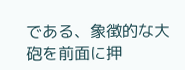である、象徴的な大砲を前面に押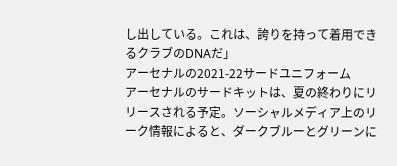し出している。これは、誇りを持って着用できるクラブのDNAだ」
アーセナルの2021-22サードユニフォーム
アーセナルのサードキットは、夏の終わりにリリースされる予定。ソーシャルメディア上のリーク情報によると、ダークブルーとグリーンに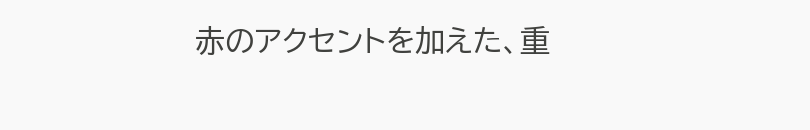赤のアクセントを加えた、重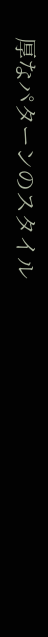厚なパターンのスタイル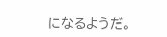になるようだ。